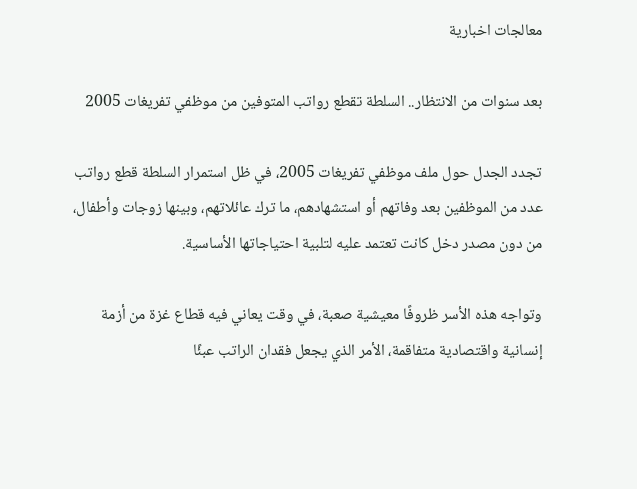معالجات اخبارية

بعد سنوات من الانتظار.. السلطة تقطع رواتب المتوفين من موظفي تفريغات 2005

تجدد الجدل حول ملف موظفي تفريغات 2005، في ظل استمرار السلطة قطع رواتب عدد من الموظفين بعد وفاتهم أو استشهادهم، ما ترك عائلاتهم، وبينها زوجات وأطفال، من دون مصدر دخل كانت تعتمد عليه لتلبية احتياجاتها الأساسية.

وتواجه هذه الأسر ظروفًا معيشية صعبة، في وقت يعاني فيه قطاع غزة من أزمة إنسانية واقتصادية متفاقمة، الأمر الذي يجعل فقدان الراتب عبئًا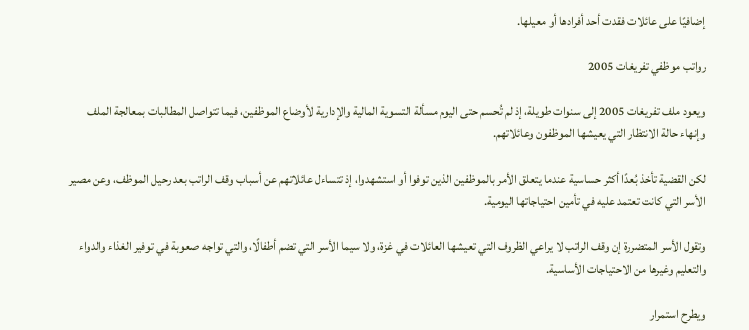إضافيًا على عائلات فقدت أحد أفرادها أو معيلها.

رواتب موظفي تفريغات 2005

ويعود ملف تفريغات 2005 إلى سنوات طويلة، إذ لم تُحسم حتى اليوم مسألة التسوية المالية والإدارية لأوضاع الموظفين، فيما تتواصل المطالبات بمعالجة الملف وإنهاء حالة الانتظار التي يعيشها الموظفون وعائلاتهم.

لكن القضية تأخذ بُعدًا أكثر حساسية عندما يتعلق الأمر بالموظفين الذين توفوا أو استشهدوا، إذ تتساءل عائلاتهم عن أسباب وقف الراتب بعد رحيل الموظف، وعن مصير الأسر التي كانت تعتمد عليه في تأمين احتياجاتها اليومية.

وتقول الأسر المتضررة إن وقف الراتب لا يراعي الظروف التي تعيشها العائلات في غزة، ولا سيما الأسر التي تضم أطفالًا، والتي تواجه صعوبة في توفير الغذاء والدواء والتعليم وغيرها من الاحتياجات الأساسية.

ويطرح استمرار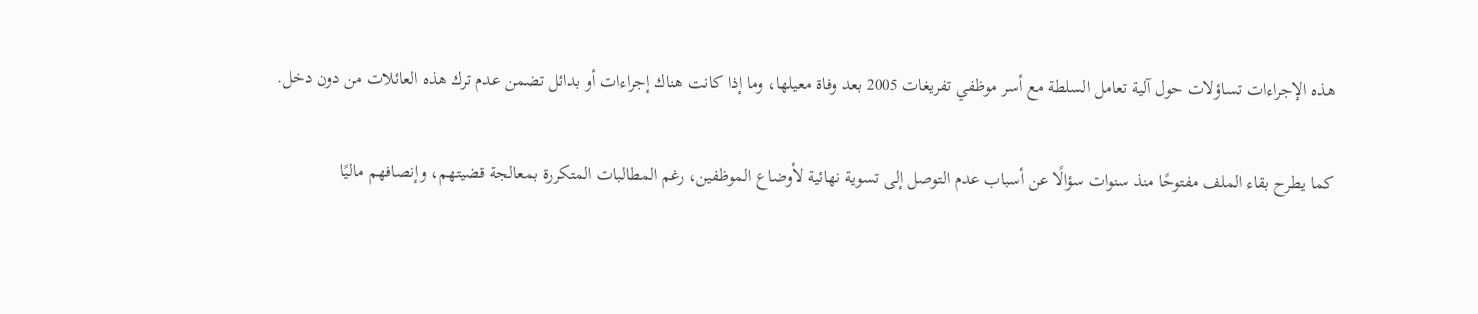هذه الإجراءات تساؤلات حول آلية تعامل السلطة مع أسر موظفي تفريغات 2005 بعد وفاة معيلها، وما إذا كانت هناك إجراءات أو بدائل تضمن عدم ترك هذه العائلات من دون دخل.

كما يطرح بقاء الملف مفتوحًا منذ سنوات سؤالًا عن أسباب عدم التوصل إلى تسوية نهائية لأوضاع الموظفين، رغم المطالبات المتكررة بمعالجة قضيتهم، وإنصافهم ماليًا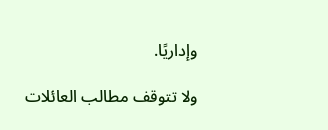وإداريًا.

ولا تتوقف مطالب العائلات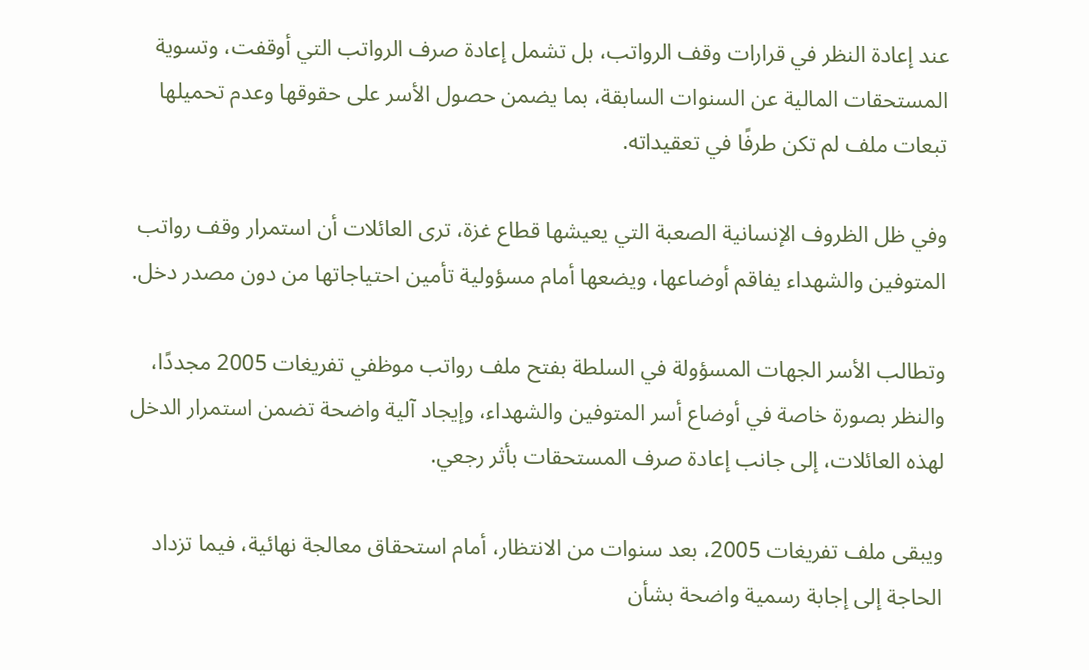عند إعادة النظر في قرارات وقف الرواتب، بل تشمل إعادة صرف الرواتب التي أوقفت، وتسوية المستحقات المالية عن السنوات السابقة، بما يضمن حصول الأسر على حقوقها وعدم تحميلها تبعات ملف لم تكن طرفًا في تعقيداته.

وفي ظل الظروف الإنسانية الصعبة التي يعيشها قطاع غزة، ترى العائلات أن استمرار وقف رواتب المتوفين والشهداء يفاقم أوضاعها، ويضعها أمام مسؤولية تأمين احتياجاتها من دون مصدر دخل.

وتطالب الأسر الجهات المسؤولة في السلطة بفتح ملف رواتب موظفي تفريغات 2005 مجددًا، والنظر بصورة خاصة في أوضاع أسر المتوفين والشهداء، وإيجاد آلية واضحة تضمن استمرار الدخل لهذه العائلات، إلى جانب إعادة صرف المستحقات بأثر رجعي.

ويبقى ملف تفريغات 2005، بعد سنوات من الانتظار، أمام استحقاق معالجة نهائية، فيما تزداد الحاجة إلى إجابة رسمية واضحة بشأن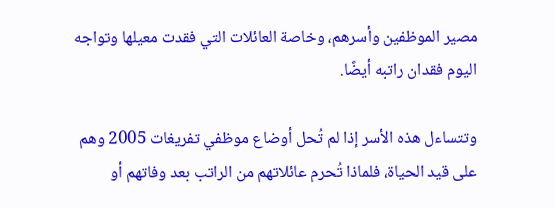مصير الموظفين وأسرهم، وخاصة العائلات التي فقدت معيلها وتواجه اليوم فقدان راتبه أيضًا.

وتتساءل هذه الأسر إذا لم تُحل أوضاع موظفي تفريغات 2005 وهم على قيد الحياة، فلماذا تُحرم عائلاتهم من الراتب بعد وفاتهم أو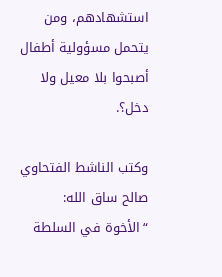استشهادهم، ومن يتحمل مسؤولية أطفال أصبحوا بلا معيل ولا دخل؟.

وكتب الناشط الفتحاوي صالح ساق الله: “الأخوة في السلطة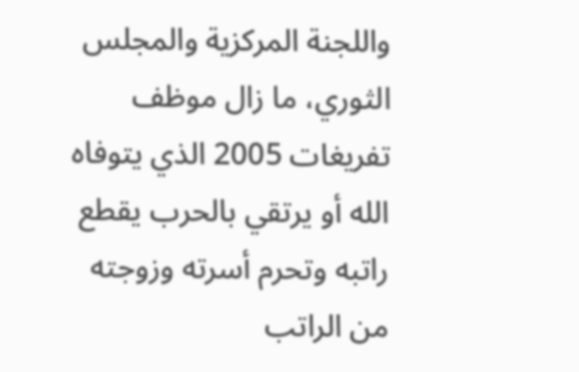واللجنة المركزية والمجلس الثوري، ما زال موظف تفريغات 2005 الذي يتوفاه الله أو يرتقي بالحرب يقطع راتبه وتحرم أسرته وزوجته من الراتب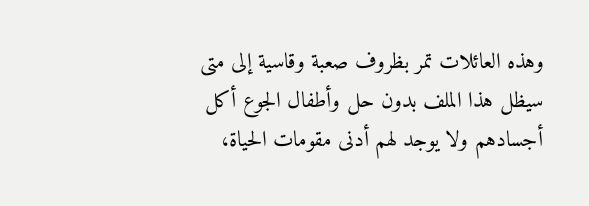وهذه العائلات تمر بظروف صعبة وقاسية إلى متى سيظل هذا الملف بدون حل وأطفال الجوع أكل أجسادهم ولا يوجد لهم أدنى مقومات الحياة،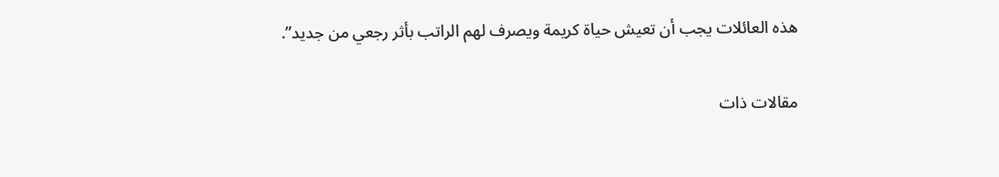هذه العائلات يجب أن تعيش حياة كريمة ويصرف لهم الراتب بأثر رجعي من جديد”.

مقالات ذات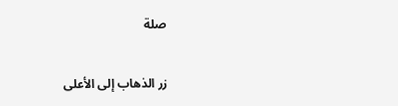صلة

زر الذهاب إلى الأعلى